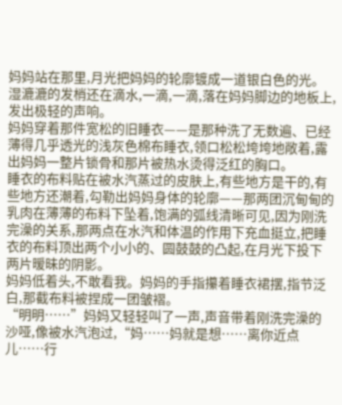妈妈站在那里,月光把妈妈的轮廓镀成一道银白色的光。
湿漉漉的发梢还在滴水,一滴,一滴,落在妈妈脚边的地板上,发出极轻的声响。
妈妈穿着那件宽松的旧睡衣——是那种洗了无数遍、已经薄得几乎透光的浅灰色棉布睡衣,领口松松垮垮地敞着,露出妈妈一整片锁骨和那片被热水烫得泛红的胸口。
睡衣的布料贴在被水汽蒸过的皮肤上,有些地方是干的,有些地方还潮着,勾勒出妈妈身体的轮廓——那两团沉甸甸的乳肉在薄薄的布料下坠着,饱满的弧线清晰可见,因为刚洗完澡的关系,那两点在水汽和体温的作用下充血挺立,把睡衣的布料顶出两个小小的、圆鼓鼓的凸起,在月光下投下两片暧昧的阴影。
妈妈低着头,不敢看我。妈妈的手指攥着睡衣裙摆,指节泛白,那截布料被捏成一团皱褶。
“明明……”妈妈又轻轻叫了一声,声音带着刚洗完澡的沙哑,像被水汽泡过,“妈……妈就是想……离你近点儿……行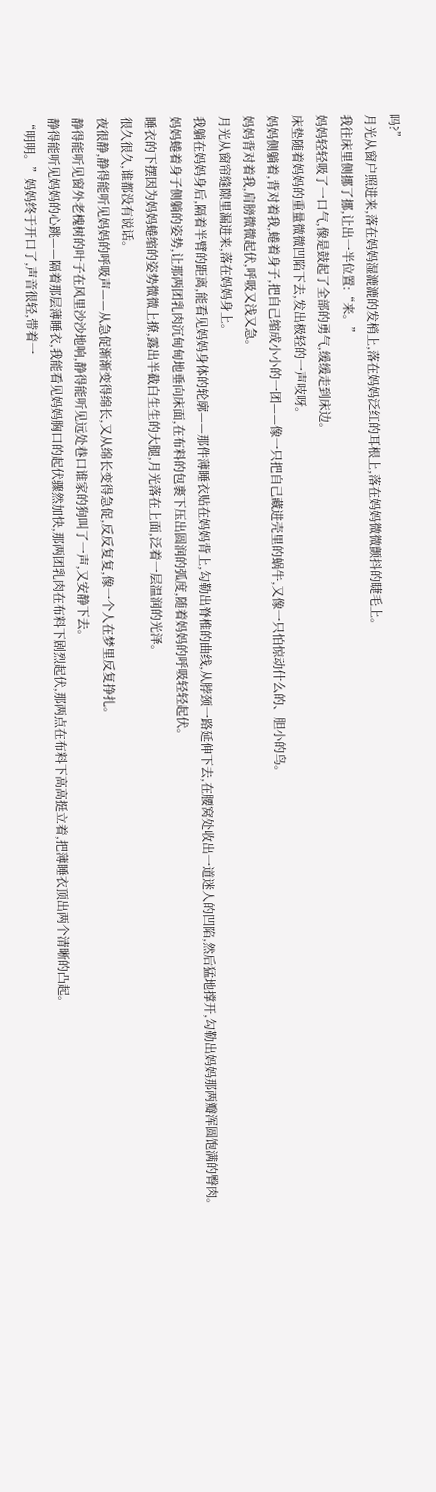吗?”
月光从窗户照进来,落在妈妈湿漉漉的发梢上,落在妈妈泛红的耳根上,落在妈妈微微颤抖的睫毛上。
我往床里侧挪了挪,让出一半位置:“来。”
妈妈轻轻吸了一口气,像是鼓起了全部的勇气,缓缓走到床边。
床垫随着妈妈的重量微微凹陷下去,发出极轻的一声吱呀。
妈妈侧躺着,背对着我,蜷着身子,把自己缩成小小的一团——像一只把自己藏进壳里的蜗牛,又像一只怕惊动什么的、胆小的鸟。
妈妈背对着我,肩膀微微起伏,呼吸又浅又急。
月光从窗帘缝隙里漏进来,落在妈妈身上。
我躺在妈妈身后,隔着半臂的距离,能看见妈妈身体的轮廓——那件薄睡衣贴在妈妈背上,勾勒出脊椎的曲线,从脖颈一路延伸下去,在腰窝处收出一道迷人的凹陷,然后猛地撑开,勾勒出妈妈那两瓣浑圆饱满的臀肉。
妈妈蜷着身子侧躺的姿势,让那两团乳肉沉甸甸地垂向床面,在布料的包裹下压出圆润的弧度,随着妈妈的呼吸轻轻起伏。
睡衣的下摆因为妈妈蜷缩的姿势微微上撩,露出半截白生生的大腿,月光落在上面,泛着一层温润的光泽。
很久很久,谁都没有说话。
夜很静,静得能听见妈妈的呼吸声——从急促渐渐变得绵长,又从绵长变得急促,反反复复,像一个人在梦里反复挣扎。
静得能听见窗外老槐树的叶子在风里沙沙地响,静得能听见远处巷口谁家的狗叫了一声,又安静下去。
静得能听见妈妈的心跳——隔着那层薄睡衣,我能看见妈妈胸口的起伏骤然加快,那两团乳肉在布料下剧烈起伏,那两点在布料下高高挺立着,把薄睡衣顶出两个清晰的凸起。
“明明。”妈妈终于开口了,声音很轻,带着一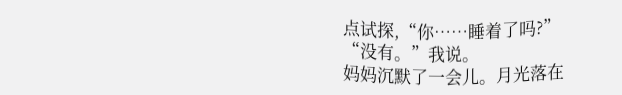点试探,“你……睡着了吗?”
“没有。”我说。
妈妈沉默了一会儿。月光落在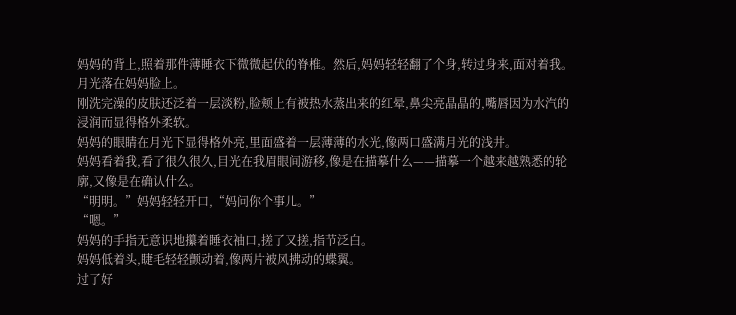妈妈的背上,照着那件薄睡衣下微微起伏的脊椎。然后,妈妈轻轻翻了个身,转过身来,面对着我。
月光落在妈妈脸上。
刚洗完澡的皮肤还泛着一层淡粉,脸颊上有被热水蒸出来的红晕,鼻尖亮晶晶的,嘴唇因为水汽的浸润而显得格外柔软。
妈妈的眼睛在月光下显得格外亮,里面盛着一层薄薄的水光,像两口盛满月光的浅井。
妈妈看着我,看了很久很久,目光在我眉眼间游移,像是在描摹什么——描摹一个越来越熟悉的轮廓,又像是在确认什么。
“明明。”妈妈轻轻开口,“妈问你个事儿。”
“嗯。”
妈妈的手指无意识地攥着睡衣袖口,搓了又搓,指节泛白。
妈妈低着头,睫毛轻轻颤动着,像两片被风拂动的蝶翼。
过了好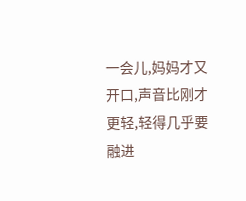一会儿,妈妈才又开口,声音比刚才更轻,轻得几乎要融进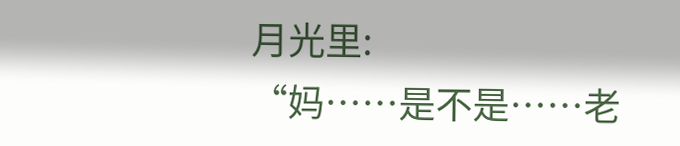月光里:
“妈……是不是……老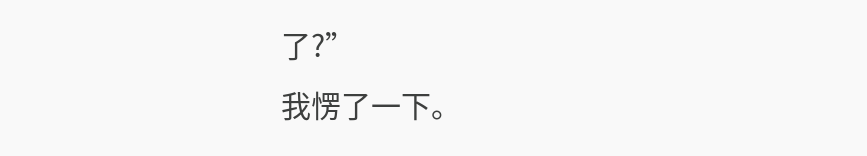了?”
我愣了一下。